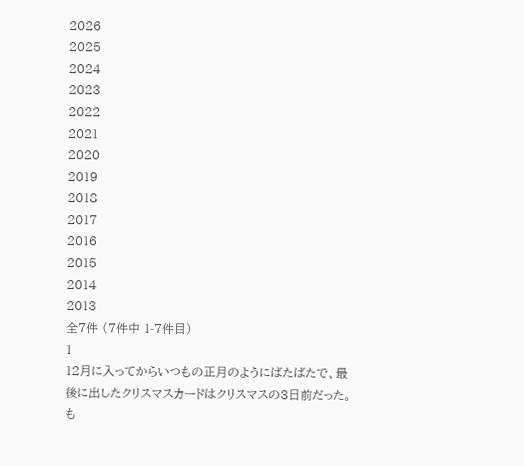2026
2025
2024
2023
2022
2021
2020
2019
2018
2017
2016
2015
2014
2013
全7件 (7件中 1-7件目)
1
12月に入ってからいつもの正月のようにばたばたで、最後に出したクリスマスカードはクリスマスの3日前だった。も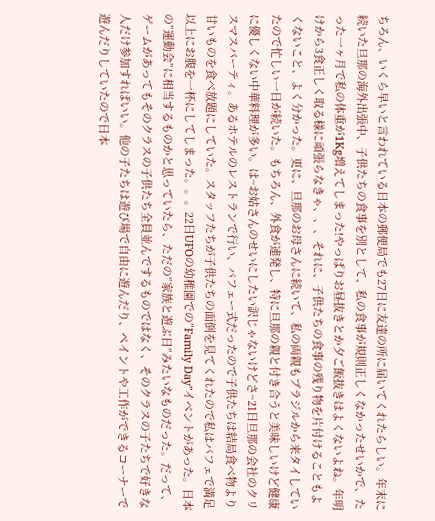ちろん、いくら早いと言われている日本の郵便局でも27日に友達の所に届いてくれたらしい。年末に続いた旦那の海外出張中、子供たちの食事を別として、私の食事が規則正しくなかったせいかで、たった一ヶ月で私の体重が1Kg増えてしまった!やっぱりお昼抜きとか夕ご飯抜きはよくないよね。年明けから3食正しく取る様に頑張らなきゃ、、、それに、子供たちの食事の残り物を片付けることもよくないこと、よく分かった。更に、旦那のお母さんに続いて、私の両親もブラジルから来タイしていたので忙しい一日が続いた。もちろん、外食が連発し、特に旦那の親と付き合うと美味しいけど健康に優しくない中華料理が多い。は~お姑さんのせいにしたい訳じゃないけどさ~21日旦那の会社のクリスマスパーティ。あるホテルのレストランで行い、バフェー式だったので子供たちは結局食べ物より甘いものを食べ放題にしていた。スタッフたちが子供たちの面倒を見てくれたので私はバフェで満足以上にお腹を一杯にしてしまった。。。22日UFOの幼稚園での”Family Day"イベントがあった。日本の”運動会”に相当するものかと思っていたら、ただの”家族と遊ぶ日”みたいなものだった。だって、ゲームがあってもそのクラスの子供たち全員並んでするものではなく、そのクラスの子たちで好きな人だけ参加すればいい。他の子たちは遊び場で自由に遊んだり、ペイントや工作ができるコーナーで遊んだりしていたので日本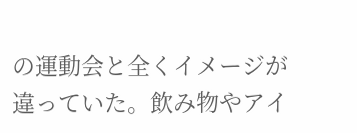の運動会と全くイメージが違っていた。飲み物やアイ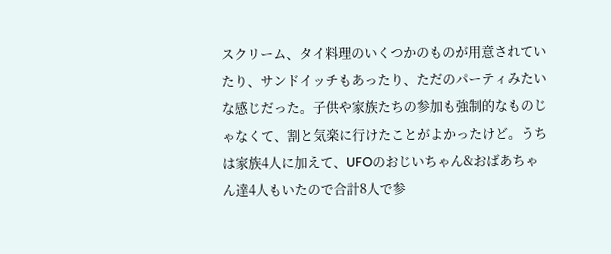スクリーム、タイ料理のいくつかのものが用意されていたり、サンドイッチもあったり、ただのパーティみたいな感じだった。子供や家族たちの参加も強制的なものじゃなくて、割と気楽に行けたことがよかったけど。うちは家族4人に加えて、UFOのおじいちゃん&おばあちゃん達4人もいたので合計8人で参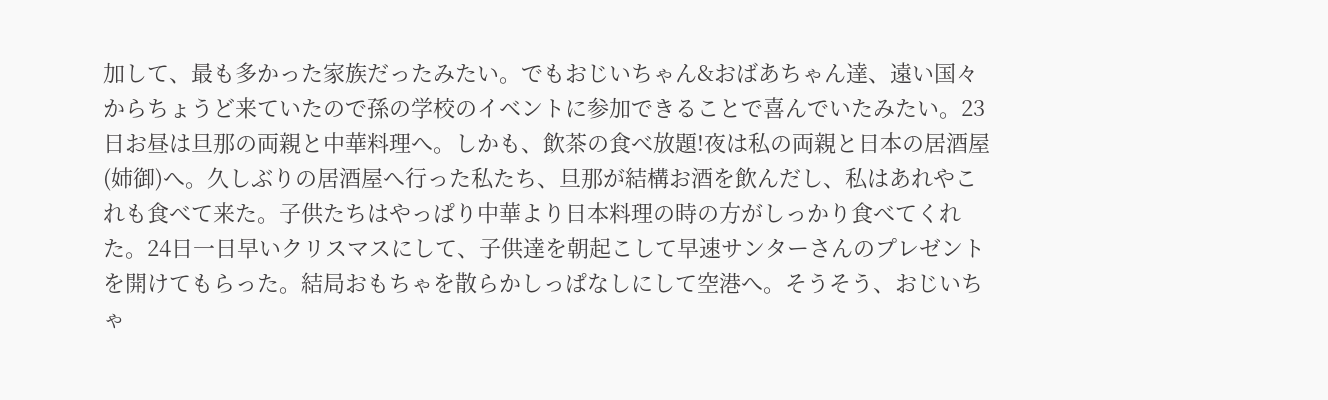加して、最も多かった家族だったみたい。でもおじいちゃん&おばあちゃん達、遠い国々からちょうど来ていたので孫の学校のイベントに参加できることで喜んでいたみたい。23日お昼は旦那の両親と中華料理へ。しかも、飲茶の食べ放題!夜は私の両親と日本の居酒屋(姉御)へ。久しぶりの居酒屋へ行った私たち、旦那が結構お酒を飲んだし、私はあれやこれも食べて来た。子供たちはやっぱり中華より日本料理の時の方がしっかり食べてくれた。24日一日早いクリスマスにして、子供達を朝起こして早速サンターさんのプレゼントを開けてもらった。結局おもちゃを散らかしっぱなしにして空港へ。そうそう、おじいちゃ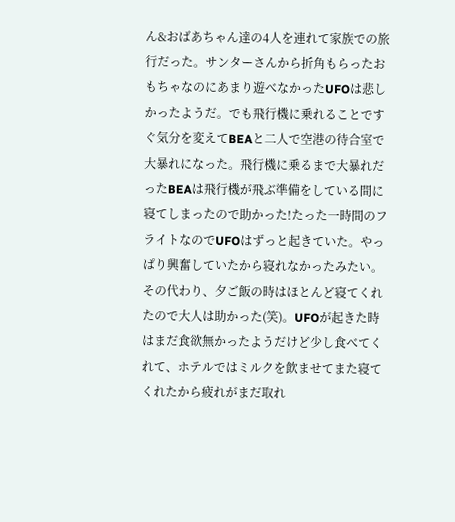ん&おばあちゃん達の4人を連れて家族での旅行だった。サンターさんから折角もらったおもちゃなのにあまり遊べなかったUFOは悲しかったようだ。でも飛行機に乗れることですぐ気分を変えてBEAと二人で空港の待合室で大暴れになった。飛行機に乗るまで大暴れだったBEAは飛行機が飛ぶ準備をしている間に寝てしまったので助かった!たった一時間のフライトなのでUFOはずっと起きていた。やっぱり興奮していたから寝れなかったみたい。その代わり、夕ご飯の時はほとんど寝てくれたので大人は助かった(笑)。UFOが起きた時はまだ食欲無かったようだけど少し食べてくれて、ホテルではミルクを飲ませてまた寝てくれたから疲れがまだ取れ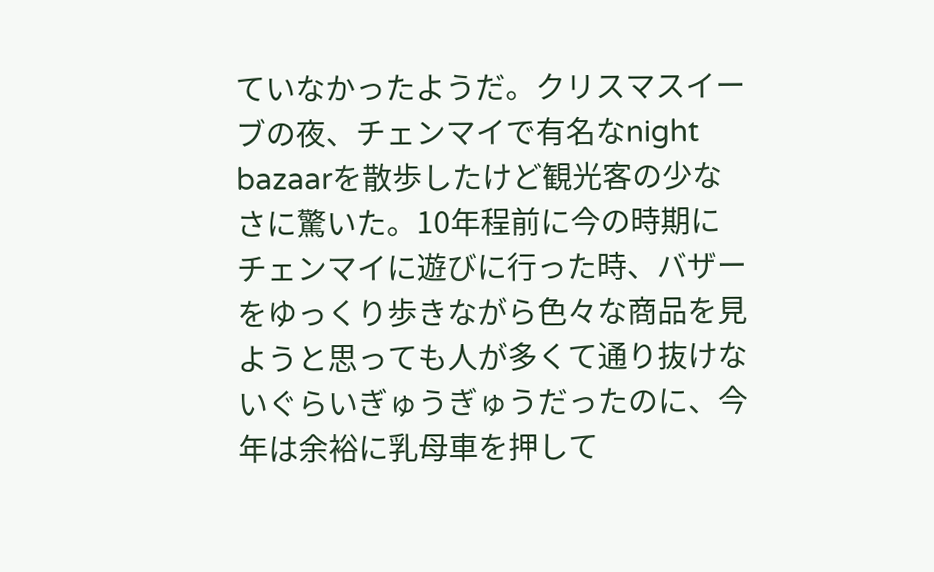ていなかったようだ。クリスマスイーブの夜、チェンマイで有名なnight bazaarを散歩したけど観光客の少なさに驚いた。10年程前に今の時期にチェンマイに遊びに行った時、バザーをゆっくり歩きながら色々な商品を見ようと思っても人が多くて通り抜けないぐらいぎゅうぎゅうだったのに、今年は余裕に乳母車を押して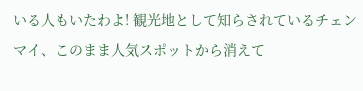いる人もいたわよ! 観光地として知らされているチェンマイ、このまま人気スポットから消えて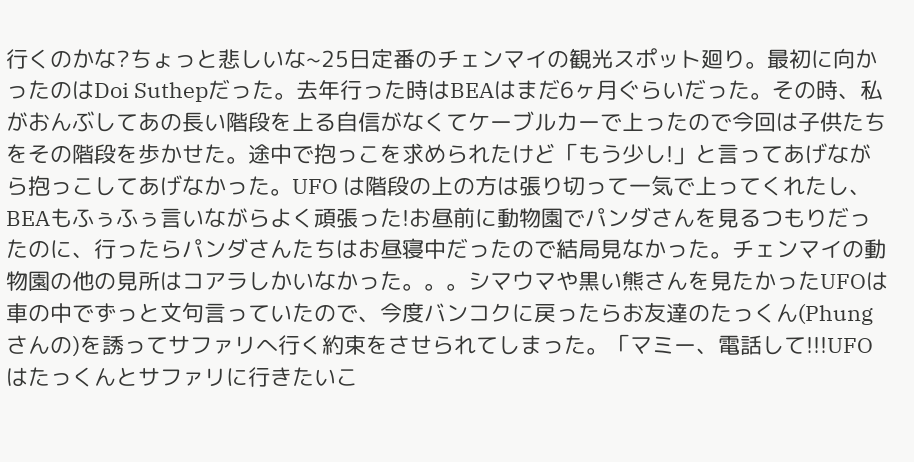行くのかな?ちょっと悲しいな~25日定番のチェンマイの観光スポット廻り。最初に向かったのはDoi Suthepだった。去年行った時はBEAはまだ6ヶ月ぐらいだった。その時、私がおんぶしてあの長い階段を上る自信がなくてケーブルカーで上ったので今回は子供たちをその階段を歩かせた。途中で抱っこを求められたけど「もう少し!」と言ってあげながら抱っこしてあげなかった。UFO は階段の上の方は張り切って一気で上ってくれたし、BEAもふぅふぅ言いながらよく頑張った!お昼前に動物園でパンダさんを見るつもりだったのに、行ったらパンダさんたちはお昼寝中だったので結局見なかった。チェンマイの動物園の他の見所はコアラしかいなかった。。。シマウマや黒い熊さんを見たかったUFOは車の中でずっと文句言っていたので、今度バンコクに戻ったらお友達のたっくん(Phungさんの)を誘ってサファリへ行く約束をさせられてしまった。「マミー、電話して!!!UFOはたっくんとサファリに行きたいこ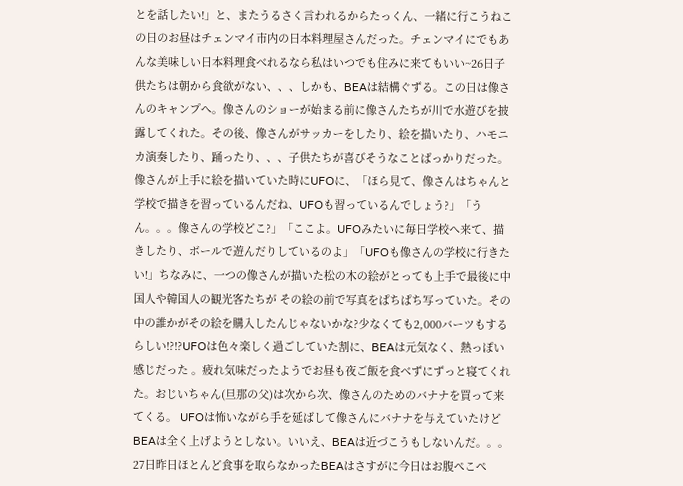とを話したい!」と、またうるさく言われるからたっくん、一緒に行こうねこの日のお昼はチェンマイ市内の日本料理屋さんだった。チェンマイにでもあんな美味しい日本料理食べれるなら私はいつでも住みに来てもいい~26日子供たちは朝から食欲がない、、、しかも、BEAは結構ぐずる。この日は像さんのキャンプへ。像さんのショーが始まる前に像さんたちが川で水遊びを披露してくれた。その後、像さんがサッカーをしたり、絵を描いたり、ハモニカ演奏したり、踊ったり、、、子供たちが喜びそうなことばっかりだった。像さんが上手に絵を描いていた時にUFOに、「ほら見て、像さんはちゃんと学校で描きを習っているんだね、UFOも習っているんでしょう?」「うん。。。像さんの学校どこ?」「ここよ。UFOみたいに毎日学校へ来て、描きしたり、ボールで遊んだりしているのよ」「UFOも像さんの学校に行きたい!」ちなみに、一つの像さんが描いた松の木の絵がとっても上手で最後に中国人や韓国人の観光客たちが その絵の前で写真をぱちぱち写っていた。その中の誰かがその絵を購入したんじゃないかな?少なくても2,000バーツもするらしい!?!?UFOは色々楽しく過ごしていた割に、BEAは元気なく、熱っぽい感じだった 。疲れ気味だったようでお昼も夜ご飯を食べずにずっと寝てくれた。おじいちゃん(旦那の父)は次から次、像さんのためのバナナを買って来てくる。 UFOは怖いながら手を延ばして像さんにバナナを与えていたけどBEAは全く上げようとしない。いいえ、BEAは近づこうもしないんだ。。。27日昨日ほとんど食事を取らなかったBEAはさすがに今日はお腹ぺこぺ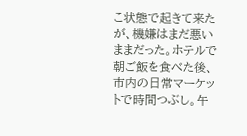こ状態で起きて来たが、機嫌はまだ悪いままだった。ホテルで朝ご飯を食べた後、市内の日常マーケットで時間つぶし。午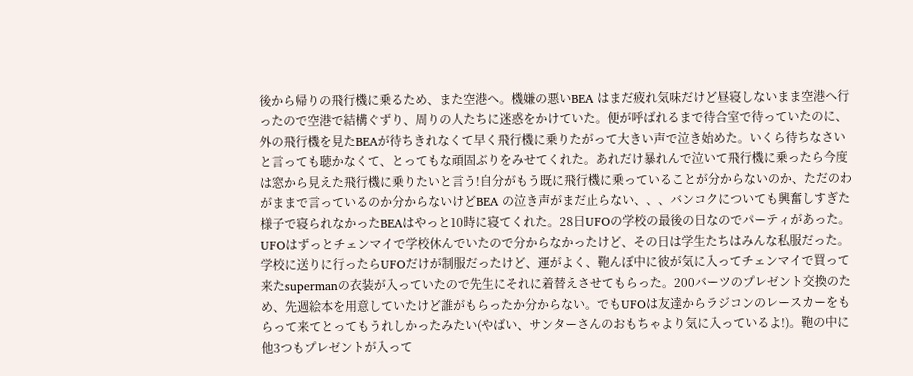後から帰りの飛行機に乗るため、また空港へ。機嫌の悪いBEA はまだ疲れ気味だけど昼寝しないまま空港へ行ったので空港で結構ぐずり、周りの人たちに迷惑をかけていた。便が呼ばれるまで待合室で待っていたのに、外の飛行機を見たBEAが待ちきれなくて早く飛行機に乗りたがって大きい声で泣き始めた。いくら待ちなさいと言っても聴かなくて、とってもな頑固ぶりをみせてくれた。あれだけ暴れんで泣いて飛行機に乗ったら今度は窓から見えた飛行機に乗りたいと言う!自分がもう既に飛行機に乗っていることが分からないのか、ただのわがままで言っているのか分からないけどBEA の泣き声がまだ止らない、、、バンコクについても興奮しすぎた様子で寝られなかったBEAはやっと10時に寝てくれた。28日UFOの学校の最後の日なのでパーティがあった。UFOはずっとチェンマイで学校休んでいたので分からなかったけど、その日は学生たちはみんな私服だった。学校に送りに行ったらUFOだけが制服だったけど、運がよく、鞄んぼ中に彼が気に入ってチェンマイで買って来たsupermanの衣装が入っていたので先生にそれに着替えさせてもらった。200バーツのプレゼント交換のため、先週絵本を用意していたけど誰がもらったか分からない。でもUFOは友達からラジコンのレースカーをもらって来てとってもうれしかったみたい(やばい、サンターさんのおもちゃより気に入っているよ!)。鞄の中に他3つもプレゼントが入って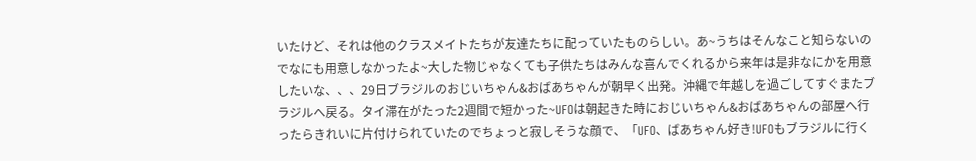いたけど、それは他のクラスメイトたちが友達たちに配っていたものらしい。あ~うちはそんなこと知らないのでなにも用意しなかったよ~大した物じゃなくても子供たちはみんな喜んでくれるから来年は是非なにかを用意したいな、、、29日ブラジルのおじいちゃん&おばあちゃんが朝早く出発。沖縄で年越しを過ごしてすぐまたブラジルへ戻る。タイ滞在がたった2週間で短かった~UFOは朝起きた時におじいちゃん&おばあちゃんの部屋へ行ったらきれいに片付けられていたのでちょっと寂しそうな顔で、「UFO、ばあちゃん好き!UFOもブラジルに行く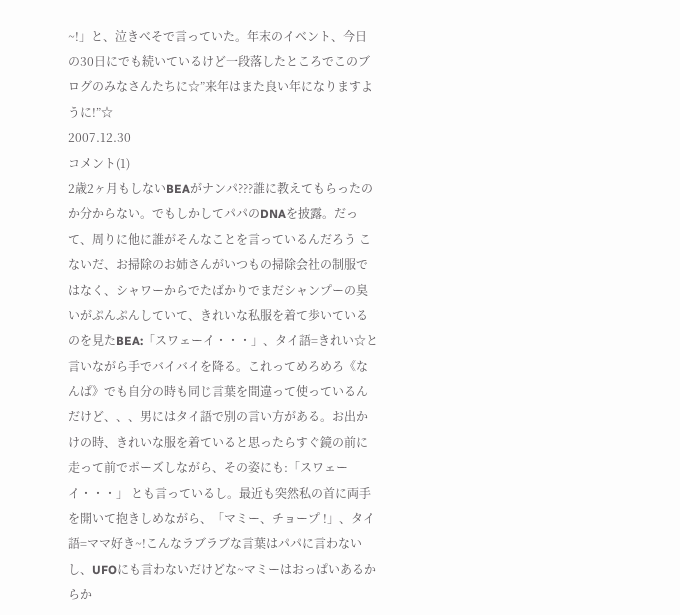~!」と、泣きべそで言っていた。年末のイベント、今日の30日にでも続いているけど一段落したところでこのブログのみなさんたちに☆”来年はまた良い年になりますように!”☆
2007.12.30
コメント(1)
2歳2ヶ月もしないBEAがナンパ???誰に教えてもらったのか分からない。でもしかしてパパのDNAを披露。だって、周りに他に誰がそんなことを言っているんだろう こないだ、お掃除のお姉さんがいつもの掃除会社の制服ではなく、シャワーからでたばかりでまだシャンプーの臭いがぷんぷんしていて、きれいな私服を着て歩いているのを見たBEA:「スワェーイ・・・」、タイ語=きれい☆と言いながら手でバイバイを降る。これってめろめろ《なんぱ》でも自分の時も同じ言葉を間違って使っているんだけど、、、男にはタイ語で別の言い方がある。お出かけの時、きれいな服を着ていると思ったらすぐ鏡の前に走って前でポーズしながら、その姿にも:「スワェーイ・・・」 とも言っているし。最近も突然私の首に両手を開いて抱きしめながら、「マミー、チョープ !」、タイ語=ママ好き~!こんなラブラブな言葉はパパに言わないし、UFOにも言わないだけどな~マミーはおっぱいあるからか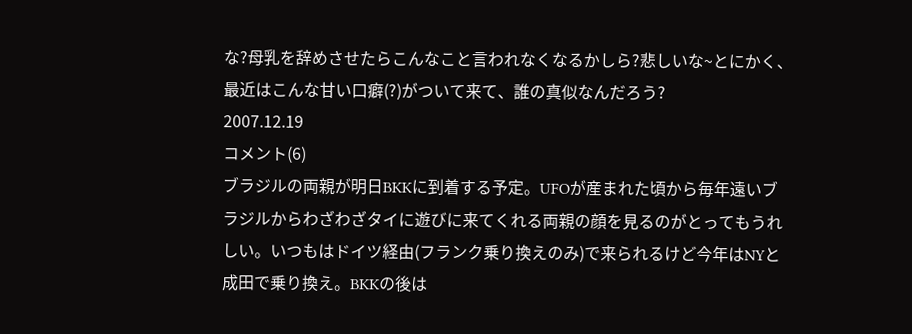な?母乳を辞めさせたらこんなこと言われなくなるかしら?悲しいな~とにかく、最近はこんな甘い口癖(?)がついて来て、誰の真似なんだろう?
2007.12.19
コメント(6)
ブラジルの両親が明日BKKに到着する予定。UFOが産まれた頃から毎年遠いブラジルからわざわざタイに遊びに来てくれる両親の顔を見るのがとってもうれしい。いつもはドイツ経由(フランク乗り換えのみ)で来られるけど今年はNYと成田で乗り換え。BKKの後は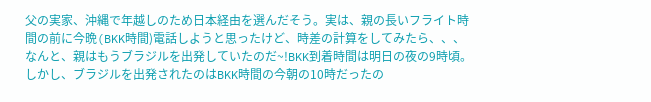父の実家、沖縄で年越しのため日本経由を選んだそう。実は、親の長いフライト時間の前に今晩(BKK時間)電話しようと思ったけど、時差の計算をしてみたら、、、なんと、親はもうブラジルを出発していたのだ~!BKK到着時間は明日の夜の9時頃。しかし、ブラジルを出発されたのはBKK時間の今朝の10時だったの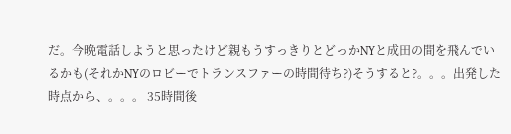だ。今晩電話しようと思ったけど親もうすっきりとどっかNYと成田の間を飛んでいるかも(それかNYのロビーでトランスファーの時間待ち?)そうすると?。。。出発した時点から、。。。 35時間後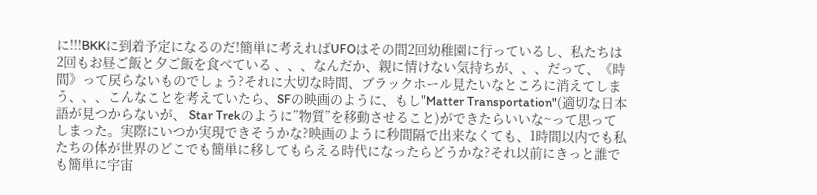に!!!BKKに到着予定になるのだ!簡単に考えればUFOはその間2回幼稚園に行っているし、私たちは2回もお昼ご飯と夕ご飯を食べている 、、、なんだか、親に情けない気持ちが、、、だって、《時間》って戻らないものでしょう?それに大切な時間、ブラックホール見たいなところに消えてしまう、、、こんなことを考えていたら、SFの映画のように、もし"Matter Transportation"(適切な日本語が見つからないが、 Star Trekのように”物質”を移動させること)ができたらいいな~って思ってしまった。実際にいつか実現できそうかな?映画のように秒間隔で出来なくても、1時間以内でも私たちの体が世界のどこでも簡単に移してもらえる時代になったらどうかな?それ以前にきっと誰でも簡単に宇宙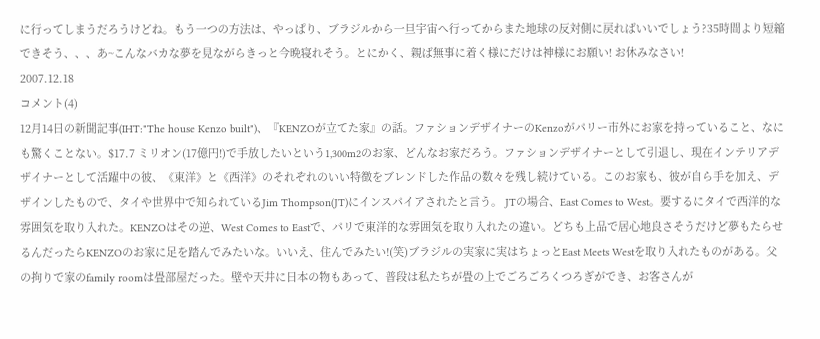に行ってしまうだろうけどね。もう一つの方法は、やっぱり、ブラジルから一旦宇宙へ行ってからまた地球の反対側に戻ればいいでしょう?35時間より短縮できそう、、、あ~こんなバカな夢を見ながらきっと今晩寝れそう。とにかく、親ば無事に着く様にだけは神様にお願い! お休みなさい!
2007.12.18
コメント(4)
12月14日の新聞記事(IHT:"The house Kenzo built")、『KENZOが立てた家』の話。ファションデザイナーのKenzoがパリー市外にお家を持っていること、なにも驚くことない。$17.7 ミリオン(17億円!)で手放したいという1,300m2のお家、どんなお家だろう。ファションデザイナーとして引退し、現在インテリアデザイナーとして活躍中の彼、《東洋》と《西洋》のそれぞれのいい特徴をブレンドした作品の数々を残し続けている。このお家も、彼が自ら手を加え、デザインしたもので、タイや世界中で知られているJim Thompson(JT)にインスパイアされたと言う。 JTの場合、East Comes to West。要するにタイで西洋的な雰囲気を取り入れた。KENZOはその逆、West Comes to Eastで、パリで東洋的な雰囲気を取り入れたの違い。どちも上品で居心地良さそうだけど夢もたらせるんだったらKENZOのお家に足を踏んでみたいな。いいえ、住んでみたい!(笑)ブラジルの実家に実はちょっとEast Meets Westを取り入れたものがある。父の拘りで家のfamily roomは畳部屋だった。壁や天井に日本の物もあって、普段は私たちが畳の上でごろごろくつろぎができ、お客さんが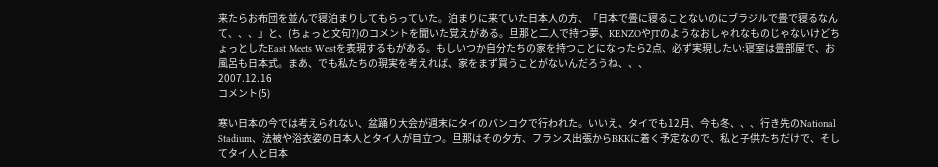来たらお布団を並んで寝泊まりしてもらっていた。泊まりに来ていた日本人の方、「日本で畳に寝ることないのにブラジルで畳で寝るなんて、、、」と、(ちょっと文句?)のコメントを聞いた覚えがある。旦那と二人で持つ夢、KENZOやJTのようなおしゃれなものじゃないけどちょっとしたEast Meets Westを表現するもがある。もしいつか自分たちの家を持つことになったら2点、必ず実現したい:寝室は畳部屋で、お風呂も日本式。まあ、でも私たちの現実を考えれば、家をまず買うことがないんだろうね、、、
2007.12.16
コメント(5)

寒い日本の今では考えられない、盆踊り大会が週末にタイのバンコクで行われた。いいえ、タイでも12月、今も冬、、、行き先のNational Stadium、法被や浴衣姿の日本人とタイ人が目立つ。旦那はその夕方、フランス出張からBKKに着く予定なので、私と子供たちだけで、そしてタイ人と日本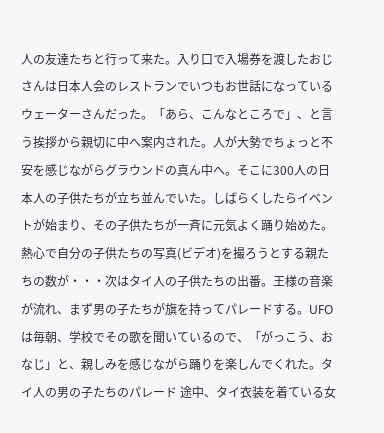人の友達たちと行って来た。入り口で入場券を渡したおじさんは日本人会のレストランでいつもお世話になっているウェーターさんだった。「あら、こんなところで」、と言う挨拶から親切に中へ案内された。人が大勢でちょっと不安を感じながらグラウンドの真ん中へ。そこに300人の日本人の子供たちが立ち並んでいた。しばらくしたらイベントが始まり、その子供たちが一斉に元気よく踊り始めた。 熱心で自分の子供たちの写真(ビデオ)を撮ろうとする親たちの数が・・・次はタイ人の子供たちの出番。王様の音楽が流れ、まず男の子たちが旗を持ってパレードする。UFOは毎朝、学校でその歌を聞いているので、「がっこう、おなじ」と、親しみを感じながら踊りを楽しんでくれた。タイ人の男の子たちのパレード 途中、タイ衣装を着ている女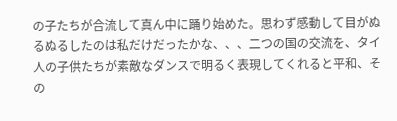の子たちが合流して真ん中に踊り始めた。思わず感動して目がぬるぬるしたのは私だけだったかな、、、二つの国の交流を、タイ人の子供たちが素敵なダンスで明るく表現してくれると平和、その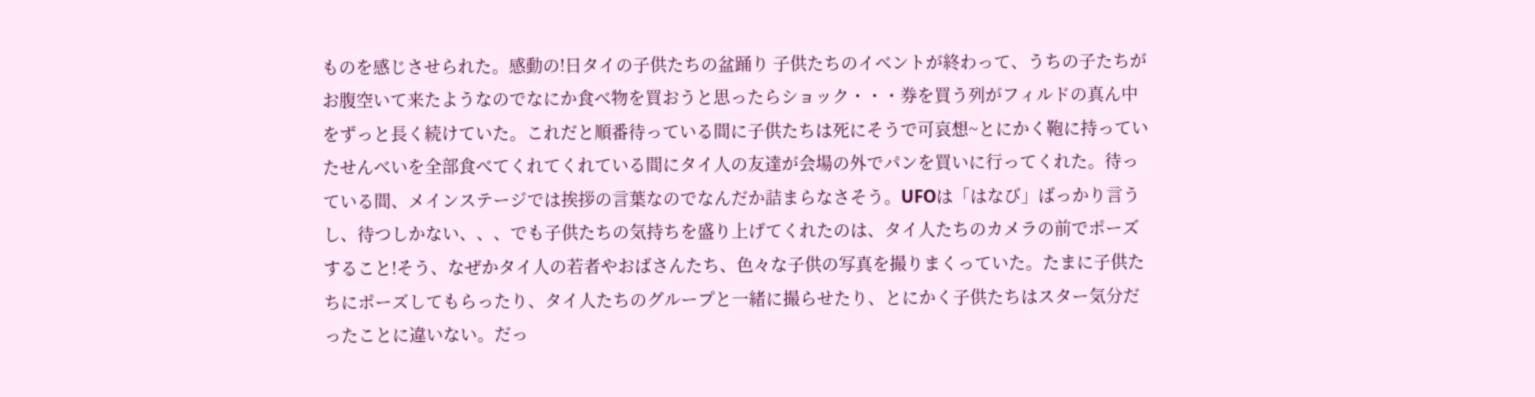ものを感じさせられた。感動の!日タイの子供たちの盆踊り 子供たちのイベントが終わって、うちの子たちがお腹空いて来たようなのでなにか食べ物を買おうと思ったらショック・・・券を買う列がフィルドの真ん中をずっと長く続けていた。これだと順番待っている間に子供たちは死にそうで可哀想~とにかく鞄に持っていたせんべいを全部食べてくれてくれている間にタイ人の友達が会場の外でパンを買いに行ってくれた。待っている間、メインステージでは挨拶の言葉なのでなんだか詰まらなさそう。UFOは「はなび」ばっかり言うし、待つしかない、、、でも子供たちの気持ちを盛り上げてくれたのは、タイ人たちのカメラの前でポーズすること!そう、なぜかタイ人の若者やおばさんたち、色々な子供の写真を撮りまくっていた。たまに子供たちにポーズしてもらったり、タイ人たちのグループと一緒に撮らせたり、とにかく子供たちはスター気分だったことに違いない。だっ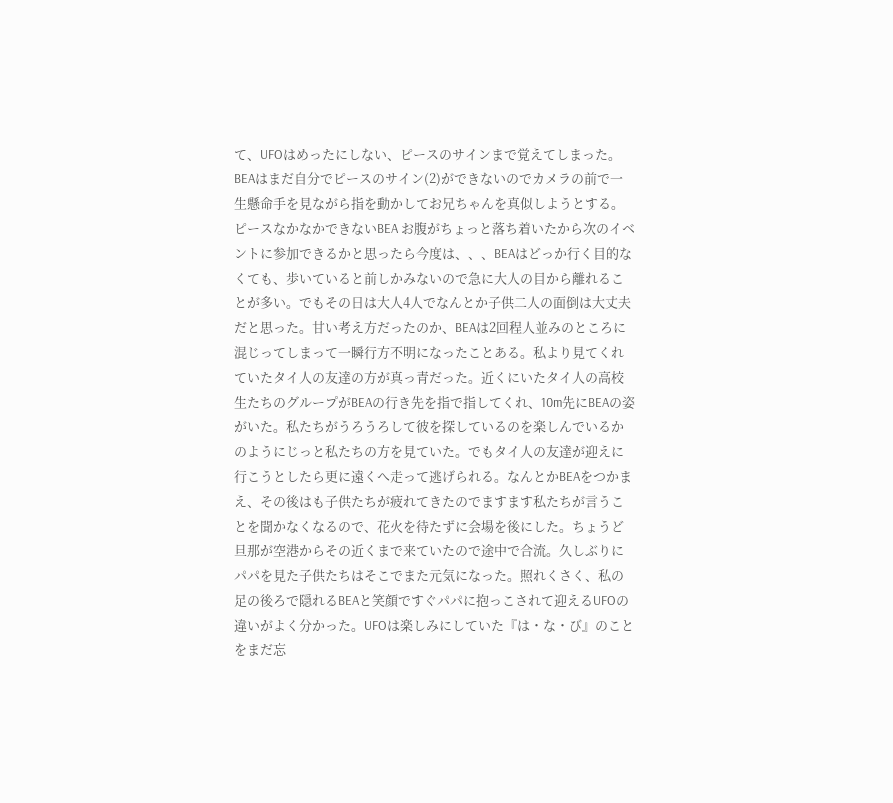て、UFOはめったにしない、ピースのサインまで覚えてしまった。BEAはまだ自分でピースのサイン(2)ができないのでカメラの前で一生懸命手を見ながら指を動かしてお兄ちゃんを真似しようとする。ピースなかなかできないBEA お腹がちょっと落ち着いたから次のイベントに参加できるかと思ったら今度は、、、BEAはどっか行く目的なくても、歩いていると前しかみないので急に大人の目から離れることが多い。でもその日は大人4人でなんとか子供二人の面倒は大丈夫だと思った。甘い考え方だったのか、BEAは2回程人並みのところに混じってしまって一瞬行方不明になったことある。私より見てくれていたタイ人の友達の方が真っ青だった。近くにいたタイ人の高校生たちのグループがBEAの行き先を指で指してくれ、10m先にBEAの姿がいた。私たちがうろうろして彼を探しているのを楽しんでいるかのようにじっと私たちの方を見ていた。でもタイ人の友達が迎えに行こうとしたら更に遠くへ走って逃げられる。なんとかBEAをつかまえ、その後はも子供たちが疲れてきたのでますます私たちが言うことを聞かなくなるので、花火を待たずに会場を後にした。ちょうど旦那が空港からその近くまで来ていたので途中で合流。久しぶりにパパを見た子供たちはそこでまた元気になった。照れくさく、私の足の後ろで隠れるBEAと笑顔ですぐパパに抱っこされて迎えるUFOの違いがよく分かった。UFOは楽しみにしていた『は・な・び』のことをまだ忘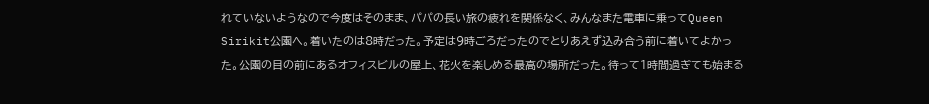れていないようなので今度はそのまま、パパの長い旅の疲れを関係なく、みんなまた電車に乗ってQueen Sirikit公園へ。着いたのは8時だった。予定は9時ごろだったのでとりあえず込み合う前に着いてよかった。公園の目の前にあるオフィスビルの屋上、花火を楽しめる最高の場所だった。待って1時間過ぎても始まる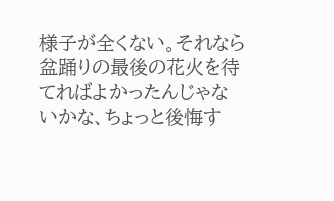様子が全くない。それなら盆踊りの最後の花火を待てればよかったんじゃないかな、ちょっと後悔す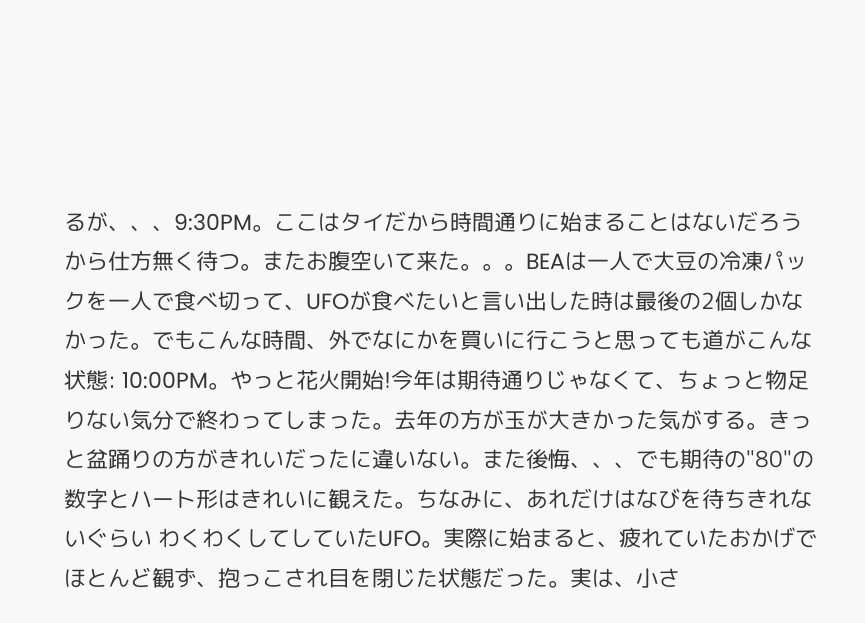るが、、、9:30PM。ここはタイだから時間通りに始まることはないだろうから仕方無く待つ。またお腹空いて来た。。。BEAは一人で大豆の冷凍パックを一人で食べ切って、UFOが食べたいと言い出した時は最後の2個しかなかった。でもこんな時間、外でなにかを買いに行こうと思っても道がこんな状態: 10:00PM。やっと花火開始!今年は期待通りじゃなくて、ちょっと物足りない気分で終わってしまった。去年の方が玉が大きかった気がする。きっと盆踊りの方がきれいだったに違いない。また後悔、、、でも期待の"80"の数字とハート形はきれいに観えた。ちなみに、あれだけはなびを待ちきれないぐらい わくわくしてしていたUFO。実際に始まると、疲れていたおかげでほとんど観ず、抱っこされ目を閉じた状態だった。実は、小さ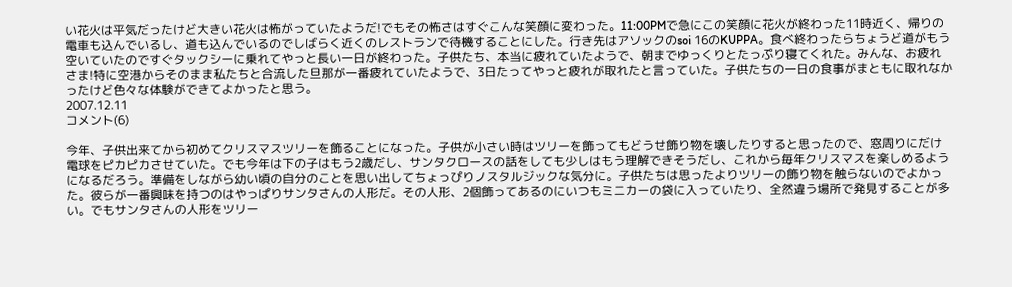い花火は平気だったけど大きい花火は怖がっていたようだ!でもその怖さはすぐこんな笑顔に変わった。11:00PMで急にこの笑顔に花火が終わった11時近く、帰りの電車も込んでいるし、道も込んでいるのでしばらく近くのレストランで待機することにした。行き先はアソックのsoi 16のKUPPA。食べ終わったらちょうど道がもう空いていたのですぐタックシーに乗れてやっと長い一日が終わった。子供たち、本当に疲れていたようで、朝までゆっくりとたっぷり寝てくれた。みんな、お疲れさま!特に空港からそのまま私たちと合流した旦那が一番疲れていたようで、3日たってやっと疲れが取れたと言っていた。子供たちの一日の食事がまともに取れなかったけど色々な体験ができてよかったと思う。
2007.12.11
コメント(6)

今年、子供出来てから初めてクリスマスツリーを飾ることになった。子供が小さい時はツリーを飾ってもどうせ飾り物を壊したりすると思ったので、窓周りにだけ電球をピカピカさせていた。でも今年は下の子はもう2歳だし、サンタクロースの話をしても少しはもう理解できそうだし、これから毎年クリスマスを楽しめるようになるだろう。準備をしながら幼い頃の自分のことを思い出してちょっぴりノスタルジックな気分に。子供たちは思ったよりツリーの飾り物を触らないのでよかった。彼らが一番興味を持つのはやっぱりサンタさんの人形だ。その人形、2個飾ってあるのにいつもミニカーの袋に入っていたり、全然違う場所で発見することが多い。でもサンタさんの人形をツリー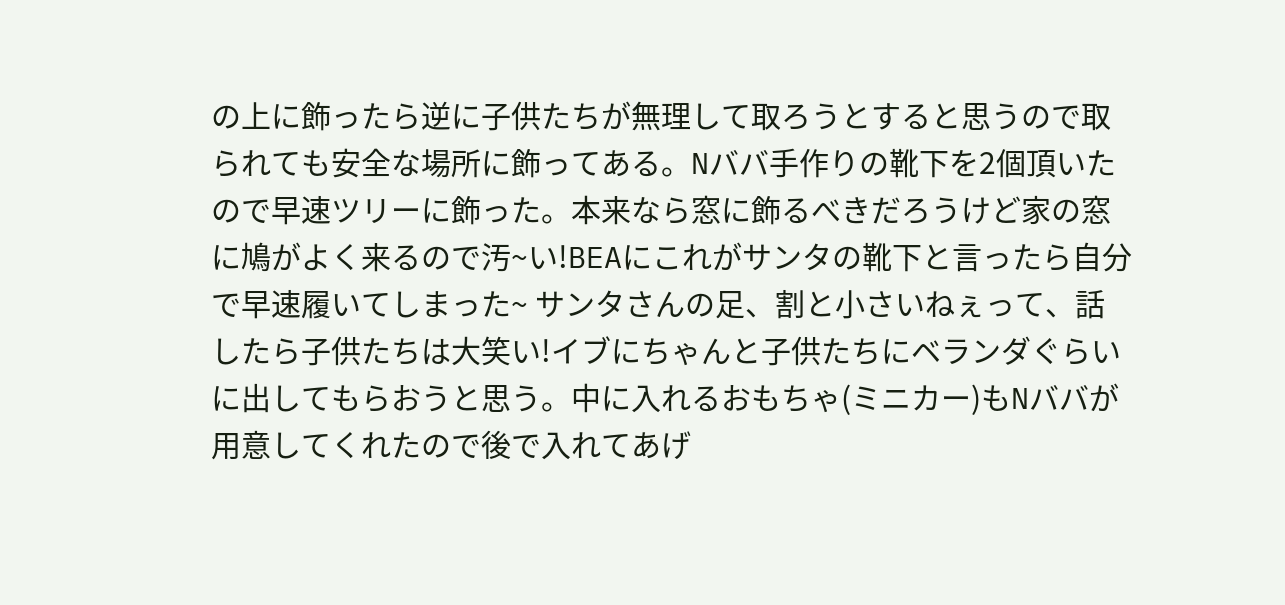の上に飾ったら逆に子供たちが無理して取ろうとすると思うので取られても安全な場所に飾ってある。Nババ手作りの靴下を2個頂いたので早速ツリーに飾った。本来なら窓に飾るべきだろうけど家の窓に鳩がよく来るので汚~い!BEAにこれがサンタの靴下と言ったら自分で早速履いてしまった~ サンタさんの足、割と小さいねぇって、話したら子供たちは大笑い!イブにちゃんと子供たちにベランダぐらいに出してもらおうと思う。中に入れるおもちゃ(ミニカー)もNババが用意してくれたので後で入れてあげ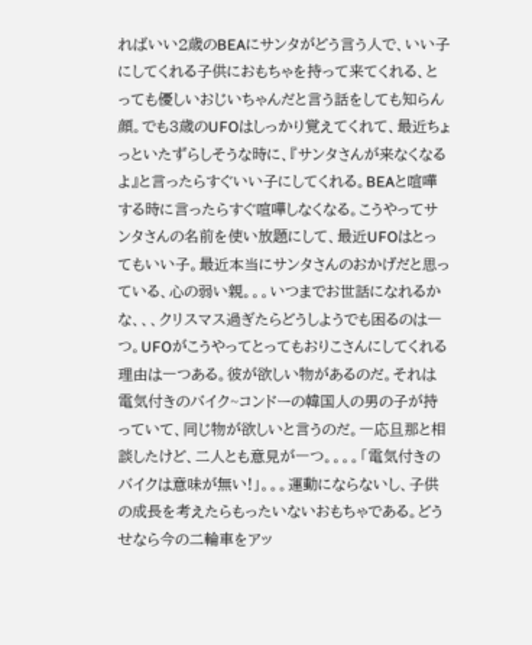ればいい2歳のBEAにサンタがどう言う人で、いい子にしてくれる子供におもちゃを持って来てくれる、とっても優しいおじいちゃんだと言う話をしても知らん顔。でも3歳のUFOはしっかり覚えてくれて、最近ちょっといたずらしそうな時に、『サンタさんが来なくなるよ』と言ったらすぐいい子にしてくれる。BEAと喧嘩する時に言ったらすぐ喧嘩しなくなる。こうやってサンタさんの名前を使い放題にして、最近UFOはとってもいい子。最近本当にサンタさんのおかげだと思っている、心の弱い親。。。いつまでお世話になれるかな、、、クリスマス過ぎたらどうしようでも困るのは一つ。UFOがこうやってとってもおりこさんにしてくれる理由は一つある。彼が欲しい物があるのだ。それは電気付きのバイク~コンドーの韓国人の男の子が持っていて、同じ物が欲しいと言うのだ。一応旦那と相談したけど、二人とも意見が一つ。。。。「電気付きのバイクは意味が無い!」。。。運動にならないし、子供の成長を考えたらもったいないおもちゃである。どうせなら今の二輪車をアッ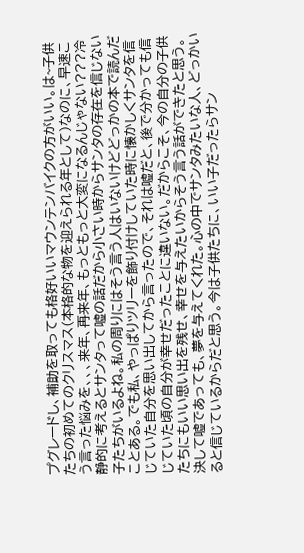プグレードし、補助を取っても格好いいマウンテンバイクの方がいい。は~子供たちの初めてのクリスマス(本格的な物を迎えられる年として)なのに、早速こう言った悩みを、、、来年、再来年、もっともっと大変になるんじゃない???冷静的に考えるとサンタって嘘の話だから小さい時からサンタの存在を信じない子たちがいるよね。私の周りにはそう言う人はいないけどどっかの本で読んだことある。でも私、やっぱりツリーを飾り付けしていた時に懐かしくサンタを信じていた自分を思い出してから言ったので、それは嘘だと、後で分かっても信じていた頃の自分が幸せだったことに違いない。だからこそ、今の自分の子供たちにもいい思い出を残せ、幸せを与えたいからそう言う話ができたと思う。決して嘘であっても、夢を与えてくれた。心の中でサンタみたいな人、どっかいると信じているからだと思う。今は子供たちに、いい子だったらサン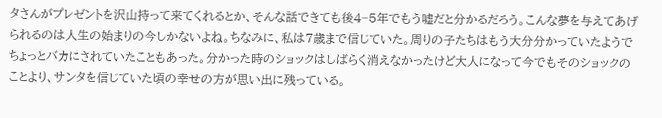タさんがプレゼントを沢山持って来てくれるとか、そんな話できても後4−5年でもう嘘だと分かるだろう。こんな夢を与えてあげられるのは人生の始まりの今しかないよね。ちなみに、私は7歳まで信じていた。周りの子たちはもう大分分かっていたようでちょっとバカにされていたこともあった。分かった時のショックはしばらく消えなかったけど大人になって今でもそのショックのことより、サンタを信じていた頃の幸せの方が思い出に残っている。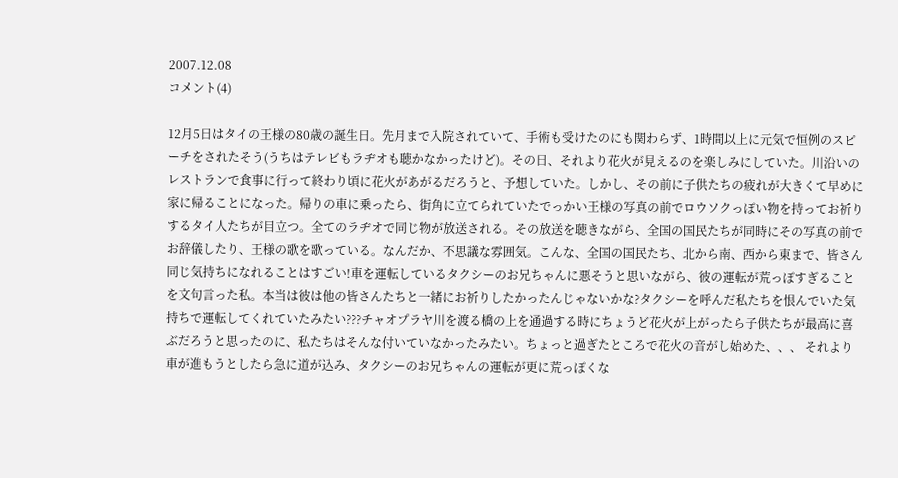2007.12.08
コメント(4)

12月5日はタイの王様の80歳の誕生日。先月まで入院されていて、手術も受けたのにも関わらず、1時間以上に元気で恒例のスピーチをされたそう(うちはテレビもラヂオも聴かなかったけど)。その日、それより花火が見えるのを楽しみにしていた。川沿いのレストランで食事に行って終わり頃に花火があがるだろうと、予想していた。しかし、その前に子供たちの疲れが大きくて早めに家に帰ることになった。帰りの車に乗ったら、街角に立てられていたでっかい王様の写真の前でロウソクっぽい物を持ってお祈りするタイ人たちが目立つ。全てのラヂオで同じ物が放送される。その放送を聴きながら、全国の国民たちが同時にその写真の前でお辞儀したり、王様の歌を歌っている。なんだか、不思議な雰囲気。こんな、全国の国民たち、北から南、西から東まで、皆さん同じ気持ちになれることはすごい!車を運転しているタクシーのお兄ちゃんに悪そうと思いながら、彼の運転が荒っぽすぎることを文句言った私。本当は彼は他の皆さんたちと一緒にお祈りしたかったんじゃないかな?タクシーを呼んだ私たちを恨んでいた気持ちで運転してくれていたみたい???チャオプラヤ川を渡る橋の上を通過する時にちょうど花火が上がったら子供たちが最高に喜ぶだろうと思ったのに、私たちはそんな付いていなかったみたい。ちょっと過ぎたところで花火の音がし始めた、、、 それより車が進もうとしたら急に道が込み、タクシーのお兄ちゃんの運転が更に荒っぽくな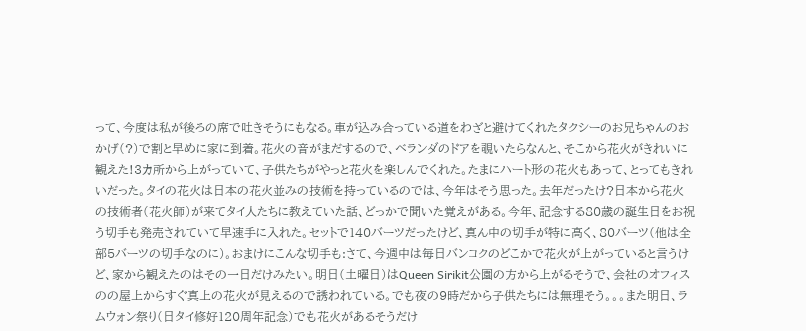って、今度は私が後ろの席で吐きそうにもなる。車が込み合っている道をわざと避けてくれたタクシーのお兄ちゃんのおかげ(?)で割と早めに家に到着。花火の音がまだするので、ベランダのドアを覗いたらなんと、そこから花火がきれいに観えた!3カ所から上がっていて、子供たちがやっと花火を楽しんでくれた。たまにハート形の花火もあって、とってもきれいだった。タイの花火は日本の花火並みの技術を持っているのでは、今年はそう思った。去年だったけ?日本から花火の技術者(花火師)が来てタイ人たちに教えていた話、どっかで聞いた覚えがある。今年、記念する80歳の誕生日をお祝う切手も発売されていて早速手に入れた。セットで140バーツだったけど、真ん中の切手が特に高く、80バーツ(他は全部5バーツの切手なのに)。おまけにこんな切手も:さて、今週中は毎日バンコクのどこかで花火が上がっていると言うけど、家から観えたのはその一日だけみたい。明日(土曜日)はQueen Sirikit公園の方から上がるそうで、会社のオフィスのの屋上からすぐ真上の花火が見えるので誘われている。でも夜の9時だから子供たちには無理そう。。。また明日、ラムウォン祭り(日タイ修好120周年記念)でも花火があるそうだけ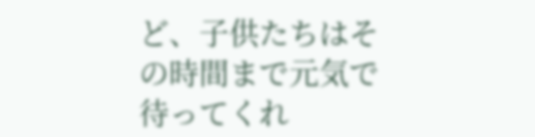ど、子供たちはその時間まで元気で待ってくれ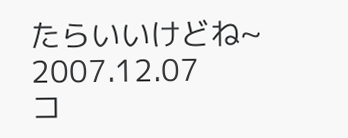たらいいけどね~
2007.12.07
コ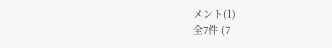メント(1)
全7件 (7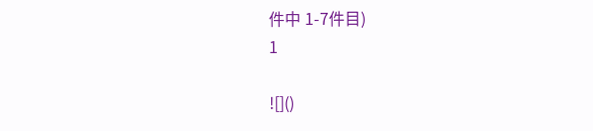件中 1-7件目)
1

![]()